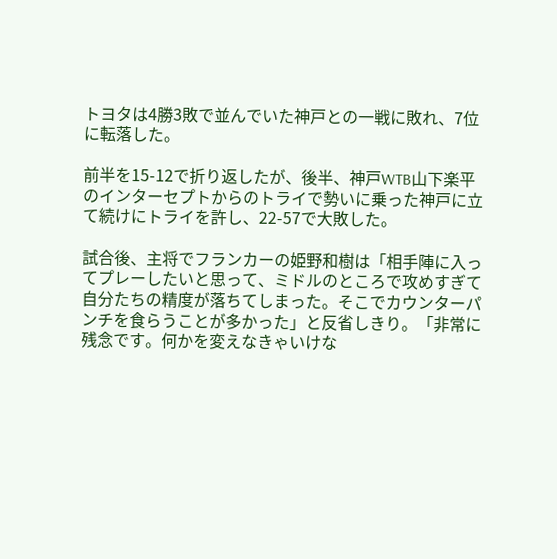トヨタは4勝3敗で並んでいた神戸との一戦に敗れ、7位に転落した。

前半を15-12で折り返したが、後半、神戸WTB山下楽平のインターセプトからのトライで勢いに乗った神戸に立て続けにトライを許し、22-57で大敗した。

試合後、主将でフランカーの姫野和樹は「相手陣に入ってプレーしたいと思って、ミドルのところで攻めすぎて自分たちの精度が落ちてしまった。そこでカウンターパンチを食らうことが多かった」と反省しきり。「非常に残念です。何かを変えなきゃいけな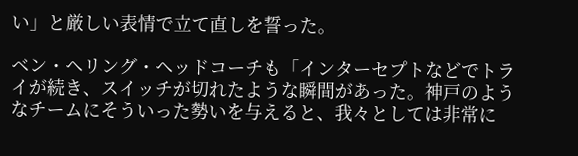い」と厳しい表情で立て直しを誓った。

ベン・ヘリング・ヘッドコーチも「インターセプトなどでトライが続き、スイッチが切れたような瞬間があった。神戸のようなチームにそういった勢いを与えると、我々としては非常に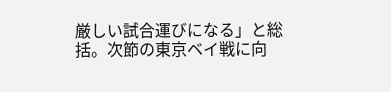厳しい試合運びになる」と総括。次節の東京ベイ戦に向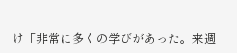け「非常に多くの学びがあった。来週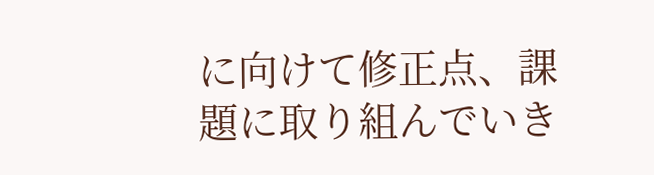に向けて修正点、課題に取り組んでいき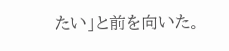たい」と前を向いた。